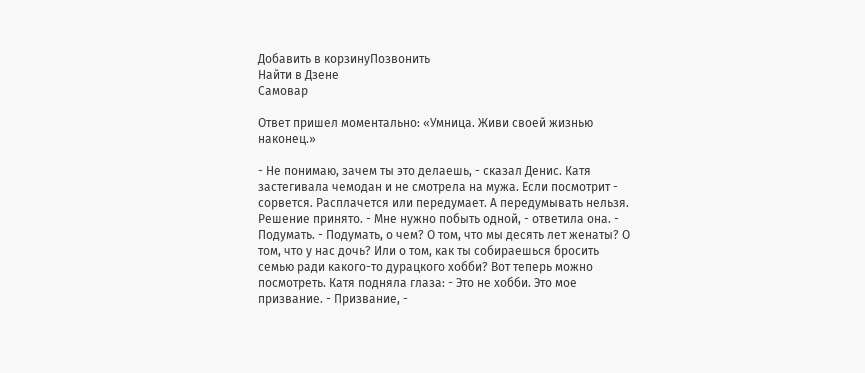Добавить в корзинуПозвонить
Найти в Дзене
Самовар

Ответ пришел моментально: «Умница. Живи своей жизнью наконец.»

- Не понимаю, зачем ты это делаешь, - сказал Денис. Катя застегивала чемодан и не смотрела на мужа. Если посмотрит - сорвется. Расплачется или передумает. А передумывать нельзя. Решение принято. - Мне нужно побыть одной, - ответила она. - Подумать. - Подумать, о чем? О том, что мы десять лет женаты? О том, что у нас дочь? Или о том, как ты собираешься бросить семью ради какого-то дурацкого хобби? Вот теперь можно посмотреть. Катя подняла глаза: - Это не хобби. Это мое призвание. - Призвание, -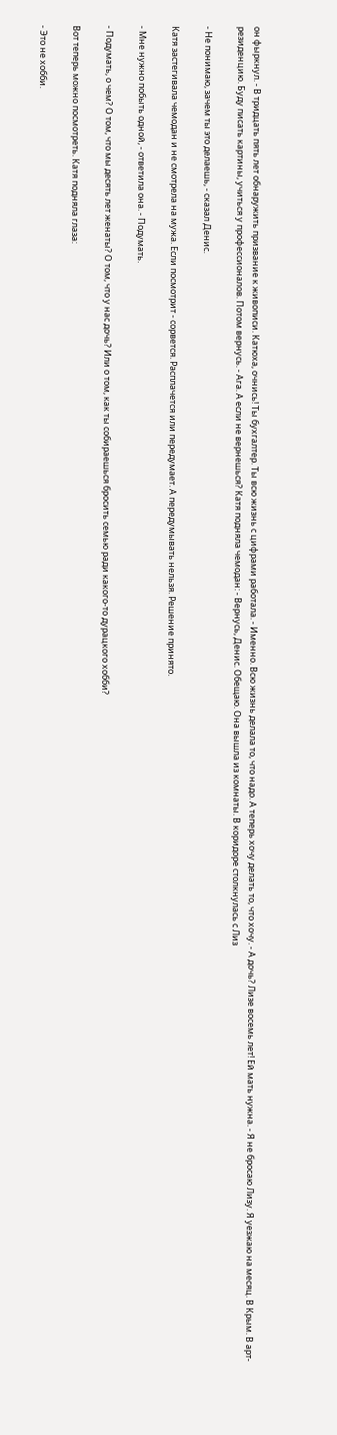он фыркнул. - В тридцать пять лет обнаружить призвание к живописи. Катюха, очнись! Ты бухгалтер. Ты всю жизнь с цифрами работала. - Именно. Всю жизнь делала то, что надо. А теперь хочу делать то, что хочу. - А дочь? Лизе восемь лет! Ей мать нужна. - Я не бросаю Лизу. Я уезжаю на месяц. В Крым. В арт-резиденцию. Буду писать картины, учиться у профессионалов. Потом вернусь. - Ага. А если не вернешься? Катя подняла чемодан: - Вернусь, Денис. Обещаю. Она вышла из комнаты. В коридоре столкнулась с Лиз

- Не понимаю, зачем ты это делаешь, - сказал Денис.

Катя застегивала чемодан и не смотрела на мужа. Если посмотрит - сорвется. Расплачется или передумает. А передумывать нельзя. Решение принято.

- Мне нужно побыть одной, - ответила она. - Подумать.

- Подумать, о чем? О том, что мы десять лет женаты? О том, что у нас дочь? Или о том, как ты собираешься бросить семью ради какого-то дурацкого хобби?

Вот теперь можно посмотреть. Катя подняла глаза:

- Это не хобби.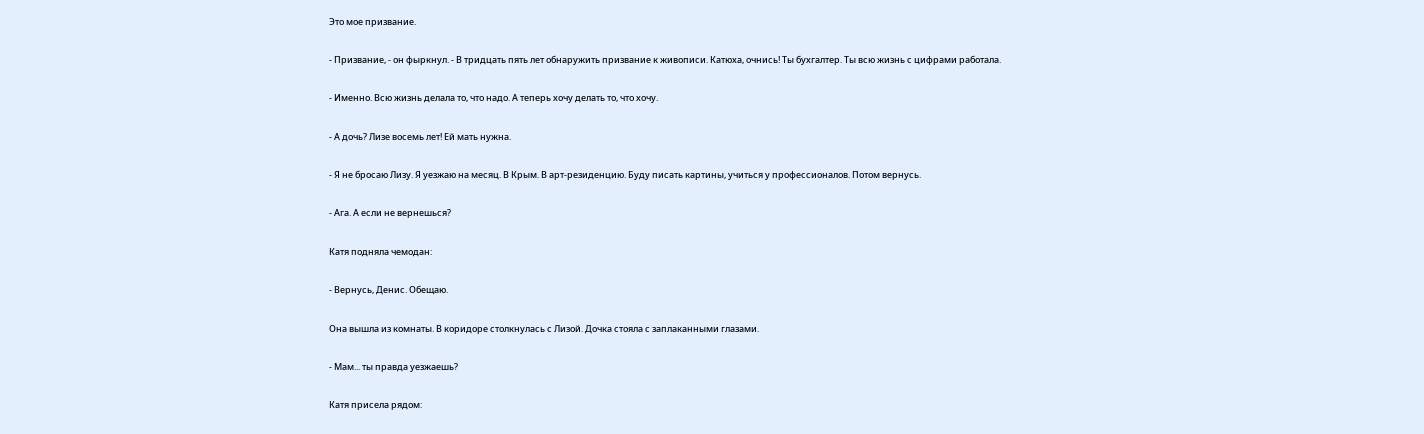Это мое призвание.

- Призвание, - он фыркнул. - В тридцать пять лет обнаружить призвание к живописи. Катюха, очнись! Ты бухгалтер. Ты всю жизнь с цифрами работала.

- Именно. Всю жизнь делала то, что надо. А теперь хочу делать то, что хочу.

- А дочь? Лизе восемь лет! Ей мать нужна.

- Я не бросаю Лизу. Я уезжаю на месяц. В Крым. В арт-резиденцию. Буду писать картины, учиться у профессионалов. Потом вернусь.

- Ага. А если не вернешься?

Катя подняла чемодан:

- Вернусь, Денис. Обещаю.

Она вышла из комнаты. В коридоре столкнулась с Лизой. Дочка стояла с заплаканными глазами.

- Мам... ты правда уезжаешь?

Катя присела рядом: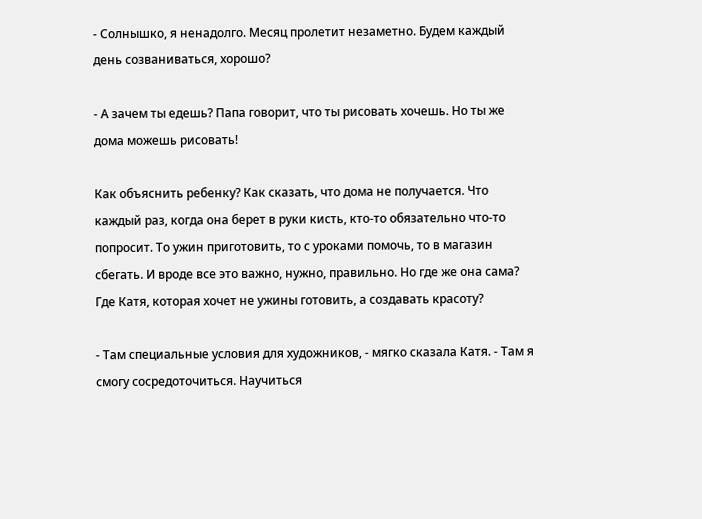- Солнышко, я ненадолго. Месяц пролетит незаметно. Будем каждый день созваниваться, хорошо?

- А зачем ты едешь? Папа говорит, что ты рисовать хочешь. Но ты же дома можешь рисовать!

Как объяснить ребенку? Как сказать, что дома не получается. Что каждый раз, когда она берет в руки кисть, кто-то обязательно что-то попросит. То ужин приготовить, то с уроками помочь, то в магазин сбегать. И вроде все это важно, нужно, правильно. Но где же она сама? Где Катя, которая хочет не ужины готовить, а создавать красоту?

- Там специальные условия для художников, - мягко сказала Катя. - Там я смогу сосредоточиться. Научиться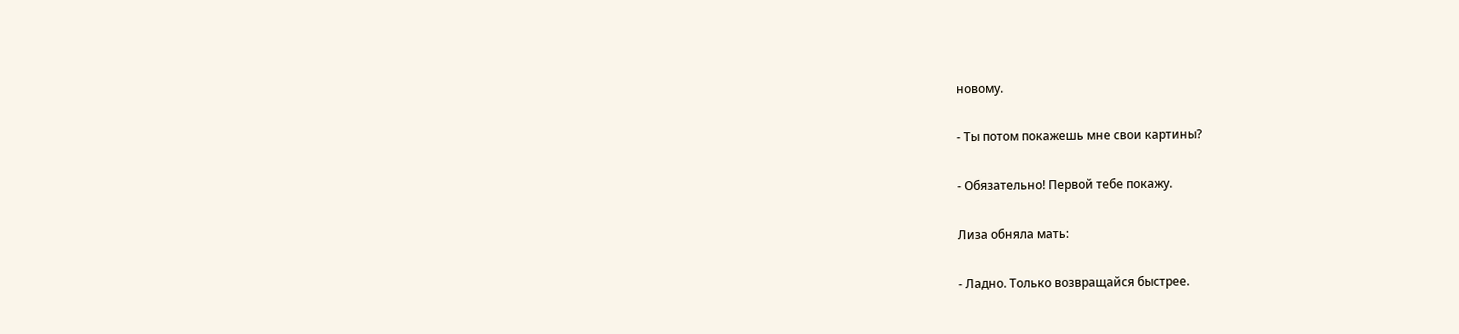новому.

- Ты потом покажешь мне свои картины?

- Обязательно! Первой тебе покажу.

Лиза обняла мать:

- Ладно. Только возвращайся быстрее.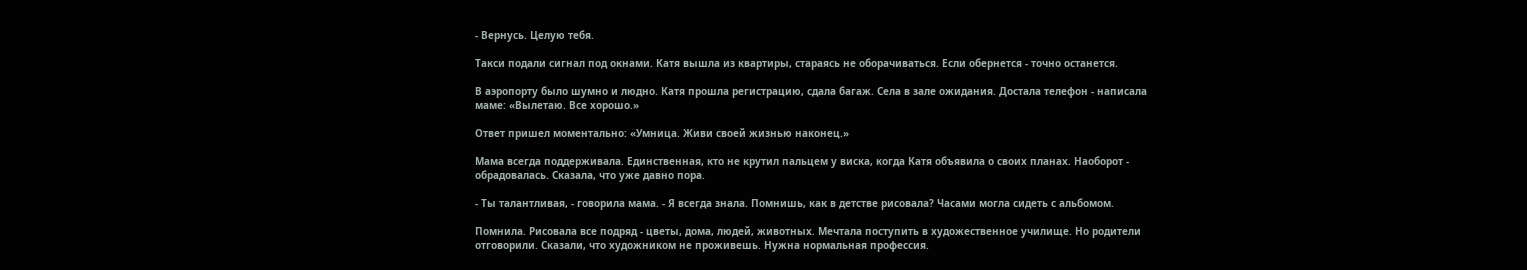- Вернусь. Целую тебя.

Такси подали сигнал под окнами. Катя вышла из квартиры, стараясь не оборачиваться. Если обернется - точно останется.

В аэропорту было шумно и людно. Катя прошла регистрацию, сдала багаж. Села в зале ожидания. Достала телефон - написала маме: «Вылетаю. Все хорошо.»

Ответ пришел моментально: «Умница. Живи своей жизнью наконец.»

Мама всегда поддерживала. Единственная, кто не крутил пальцем у виска, когда Катя объявила о своих планах. Наоборот - обрадовалась. Сказала, что уже давно пора.

- Ты талантливая, - говорила мама. - Я всегда знала. Помнишь, как в детстве рисовала? Часами могла сидеть с альбомом.

Помнила. Рисовала все подряд - цветы, дома, людей, животных. Мечтала поступить в художественное училище. Но родители отговорили. Сказали, что художником не проживешь. Нужна нормальная профессия.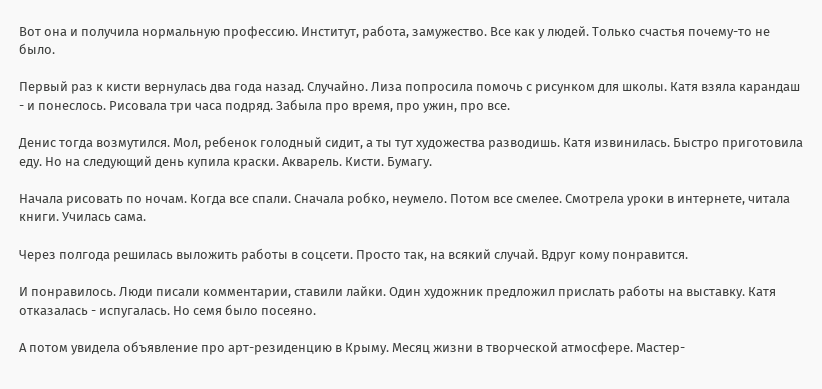Вот она и получила нормальную профессию. Институт, работа, замужество. Все как у людей. Только счастья почему-то не было.

Первый раз к кисти вернулась два года назад. Случайно. Лиза попросила помочь с рисунком для школы. Катя взяла карандаш - и понеслось. Рисовала три часа подряд. Забыла про время, про ужин, про все.

Денис тогда возмутился. Мол, ребенок голодный сидит, а ты тут художества разводишь. Катя извинилась. Быстро приготовила еду. Но на следующий день купила краски. Акварель. Кисти. Бумагу.

Начала рисовать по ночам. Когда все спали. Сначала робко, неумело. Потом все смелее. Смотрела уроки в интернете, читала книги. Училась сама.

Через полгода решилась выложить работы в соцсети. Просто так, на всякий случай. Вдруг кому понравится.

И понравилось. Люди писали комментарии, ставили лайки. Один художник предложил прислать работы на выставку. Катя отказалась - испугалась. Но семя было посеяно.

А потом увидела объявление про арт-резиденцию в Крыму. Месяц жизни в творческой атмосфере. Мастер-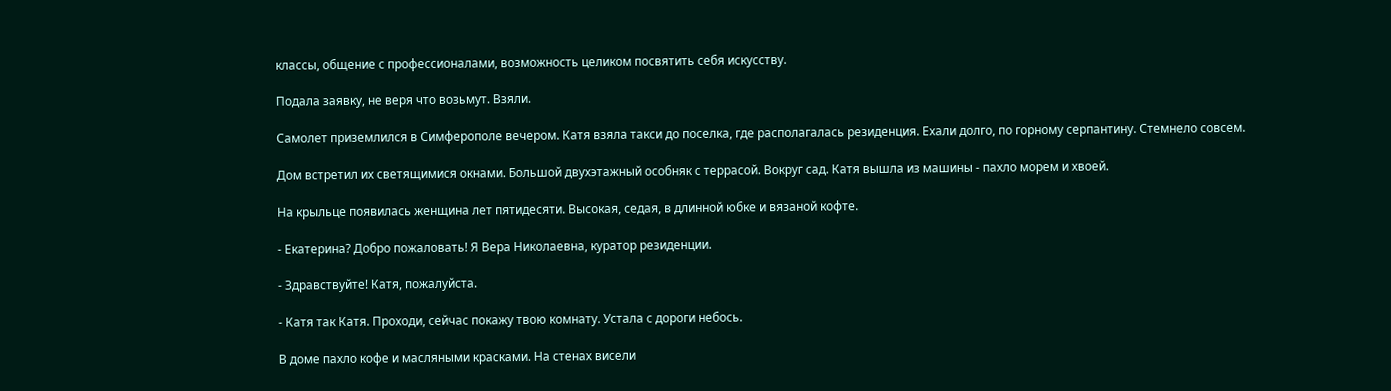классы, общение с профессионалами, возможность целиком посвятить себя искусству.

Подала заявку, не веря что возьмут. Взяли.

Самолет приземлился в Симферополе вечером. Катя взяла такси до поселка, где располагалась резиденция. Ехали долго, по горному серпантину. Стемнело совсем.

Дом встретил их светящимися окнами. Большой двухэтажный особняк с террасой. Вокруг сад. Катя вышла из машины - пахло морем и хвоей.

На крыльце появилась женщина лет пятидесяти. Высокая, седая, в длинной юбке и вязаной кофте.

- Екатерина? Добро пожаловать! Я Вера Николаевна, куратор резиденции.

- Здравствуйте! Катя, пожалуйста.

- Катя так Катя. Проходи, сейчас покажу твою комнату. Устала с дороги небось.

В доме пахло кофе и масляными красками. На стенах висели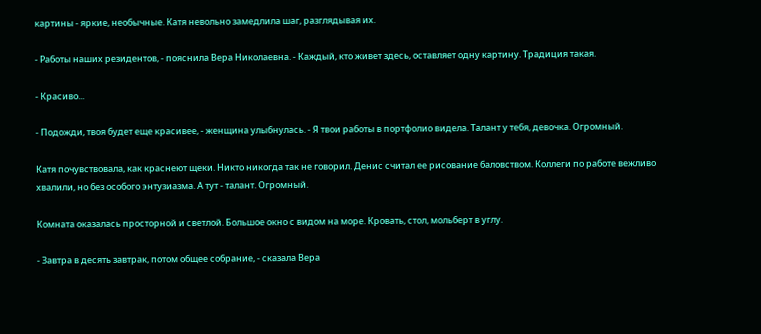картины - яркие, необычные. Катя невольно замедлила шаг, разглядывая их.

- Работы наших резидентов, - пояснила Вера Николаевна. - Каждый, кто живет здесь, оставляет одну картину. Традиция такая.

- Красиво...

- Подожди, твоя будет еще красивее, - женщина улыбнулась. - Я твои работы в портфолио видела. Талант у тебя, девочка. Огромный.

Катя почувствовала, как краснеют щеки. Никто никогда так не говорил. Денис считал ее рисование баловством. Коллеги по работе вежливо хвалили, но без особого энтузиазма. А тут - талант. Огромный.

Комната оказалась просторной и светлой. Большое окно с видом на море. Кровать, стол, мольберт в углу.

- Завтра в десять завтрак, потом общее собрание, - сказала Вера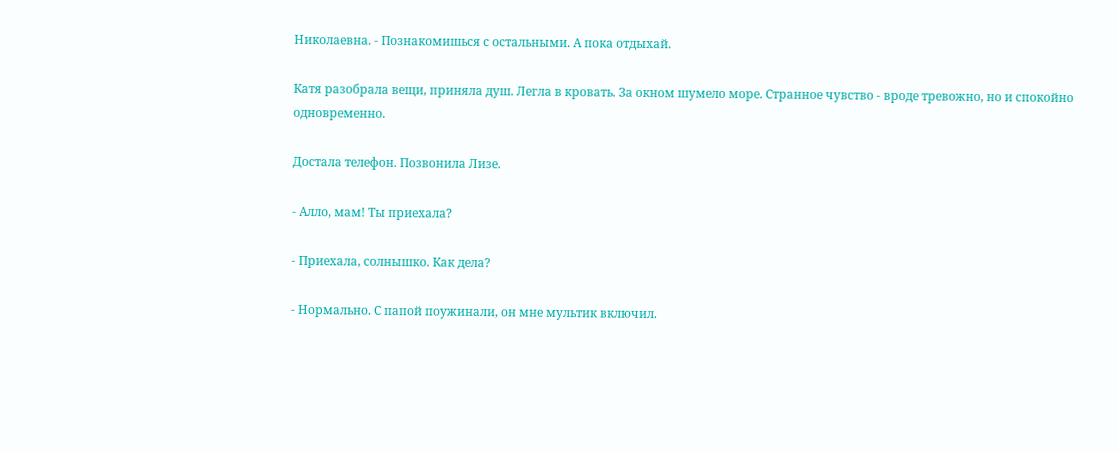Николаевна. - Познакомишься с остальными. А пока отдыхай.

Катя разобрала вещи, приняла душ. Легла в кровать. За окном шумело море. Странное чувство - вроде тревожно, но и спокойно одновременно.

Достала телефон. Позвонила Лизе.

- Алло, мам! Ты приехала?

- Приехала, солнышко. Как дела?

- Нормально. С папой поужинали, он мне мультик включил.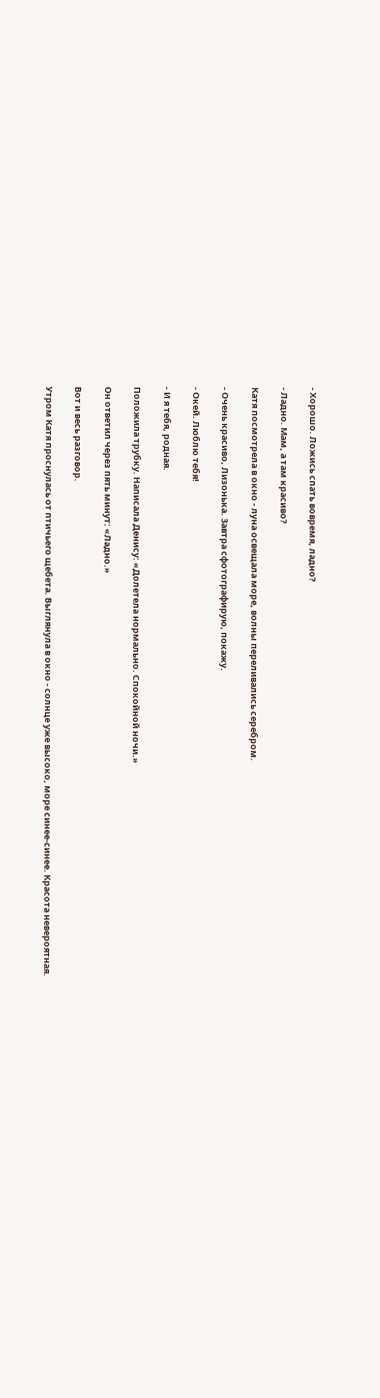- Хорошо. Ложись спать вовремя, ладно?

- Ладно. Мам, а там красиво?

Катя посмотрела в окно - луна освещала море, волны переливались серебром.

- Очень красиво, Лизонька. Завтра сфотографирую, покажу.

- Окей. Люблю тебя!

- И я тебя, родная.

Положила трубку. Написала Денису: «Долетела нормально. Спокойной ночи.»

Он ответил через пять минут: «Ладно.»

Вот и весь разговор.

Утром Катя проснулась от птичьего щебета. Выглянула в окно - солнце уже высоко, море синее-синее. Красота невероятная.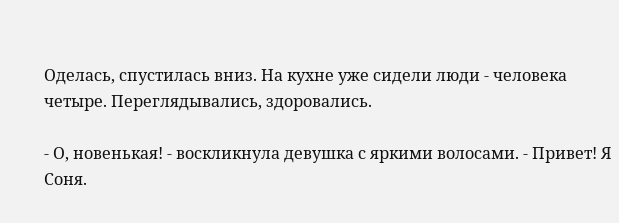Оделась, спустилась вниз. На кухне уже сидели люди - человека четыре. Переглядывались, здоровались.

- О, новенькая! - воскликнула девушка с яркими волосами. - Привет! Я Соня.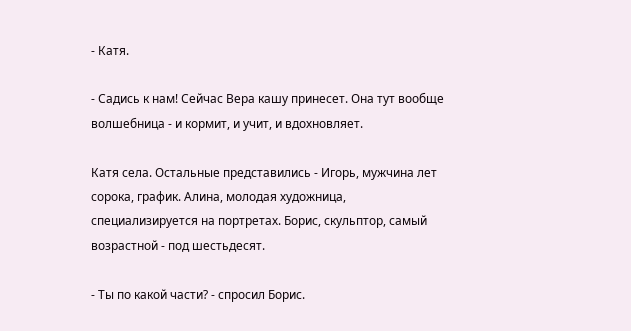- Катя.

- Садись к нам! Сейчас Вера кашу принесет. Она тут вообще волшебница - и кормит, и учит, и вдохновляет.

Катя села. Остальные представились - Игорь, мужчина лет сорока, график. Алина, молодая художница, специализируется на портретах. Борис, скульптор, самый возрастной - под шестьдесят.

- Ты по какой части? - спросил Борис.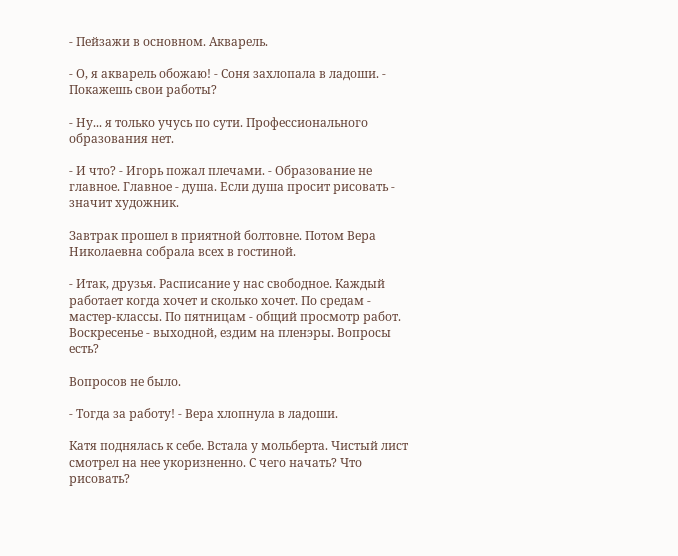- Пейзажи в основном. Акварель.

- О, я акварель обожаю! - Соня захлопала в ладоши. - Покажешь свои работы?

- Ну... я только учусь по сути. Профессионального образования нет.

- И что? - Игорь пожал плечами. - Образование не главное. Главное - душа. Если душа просит рисовать - значит художник.

Завтрак прошел в приятной болтовне. Потом Вера Николаевна собрала всех в гостиной.

- Итак, друзья. Расписание у нас свободное. Каждый работает когда хочет и сколько хочет. По средам - мастер-классы. По пятницам - общий просмотр работ. Воскресенье - выходной, ездим на пленэры. Вопросы есть?

Вопросов не было.

- Тогда за работу! - Вера хлопнула в ладоши.

Катя поднялась к себе. Встала у мольберта. Чистый лист смотрел на нее укоризненно. С чего начать? Что рисовать?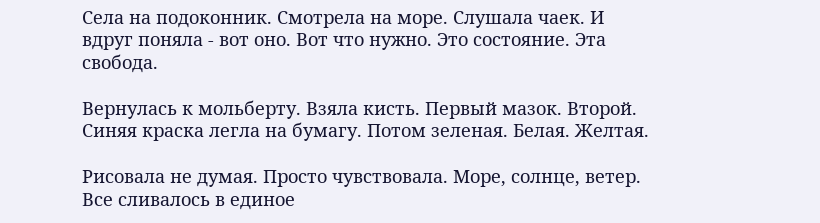Села на подоконник. Смотрела на море. Слушала чаек. И вдруг поняла - вот оно. Вот что нужно. Это состояние. Эта свобода.

Вернулась к мольберту. Взяла кисть. Первый мазок. Второй. Синяя краска легла на бумагу. Потом зеленая. Белая. Желтая.

Рисовала не думая. Просто чувствовала. Море, солнце, ветер. Все сливалось в единое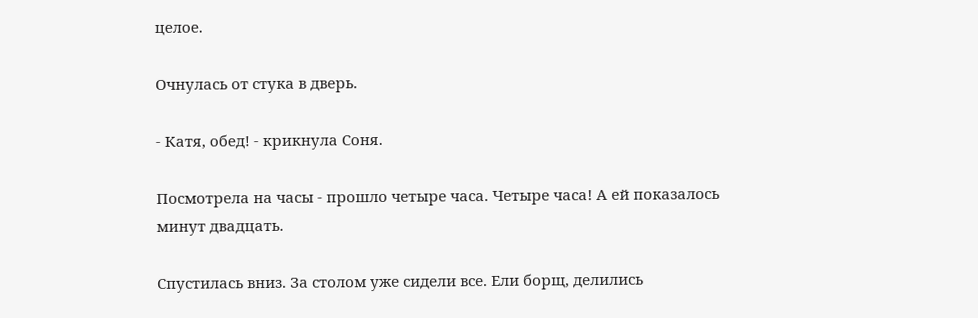целое.

Очнулась от стука в дверь.

- Катя, обед! - крикнула Соня.

Посмотрела на часы - прошло четыре часа. Четыре часа! А ей показалось минут двадцать.

Спустилась вниз. За столом уже сидели все. Ели борщ, делились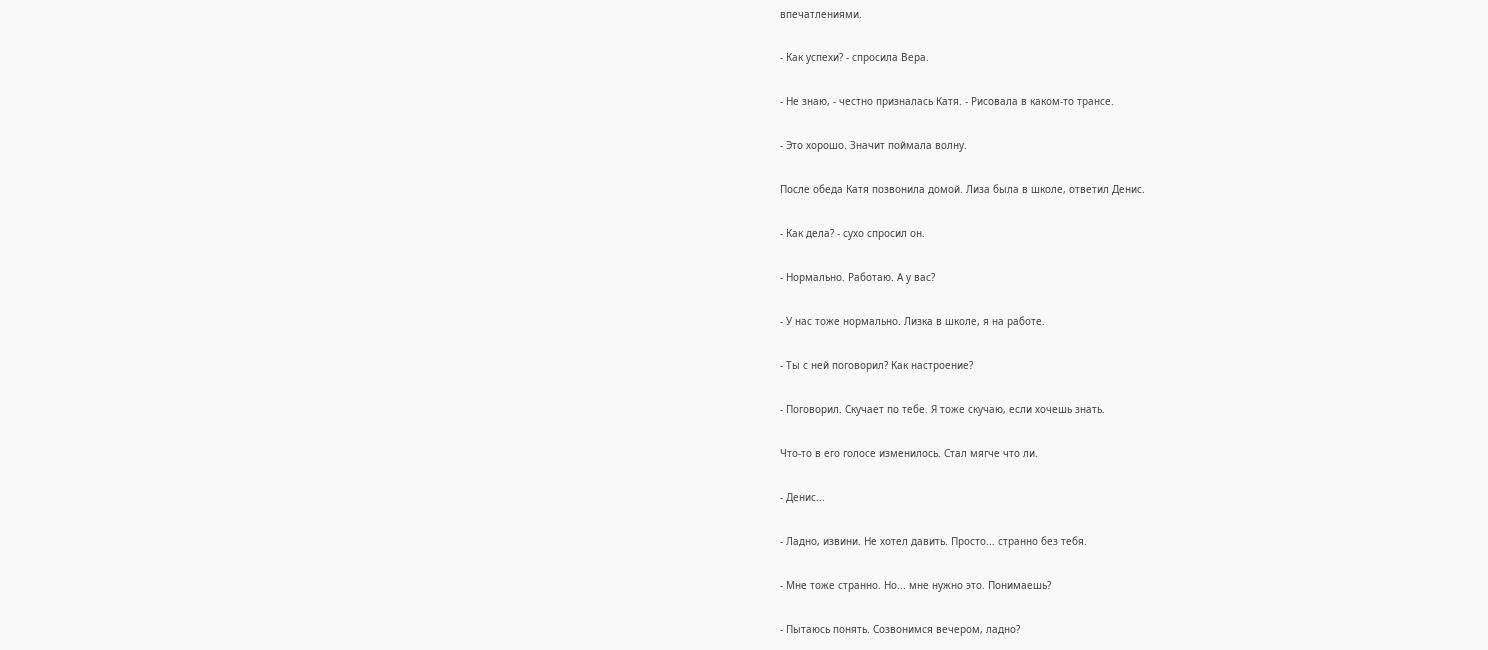впечатлениями.

- Как успехи? - спросила Вера.

- Не знаю, - честно призналась Катя. - Рисовала в каком-то трансе.

- Это хорошо. Значит поймала волну.

После обеда Катя позвонила домой. Лиза была в школе, ответил Денис.

- Как дела? - сухо спросил он.

- Нормально. Работаю. А у вас?

- У нас тоже нормально. Лизка в школе, я на работе.

- Ты с ней поговорил? Как настроение?

- Поговорил. Скучает по тебе. Я тоже скучаю, если хочешь знать.

Что-то в его голосе изменилось. Стал мягче что ли.

- Денис...

- Ладно, извини. Не хотел давить. Просто... странно без тебя.

- Мне тоже странно. Но... мне нужно это. Понимаешь?

- Пытаюсь понять. Созвонимся вечером, ладно?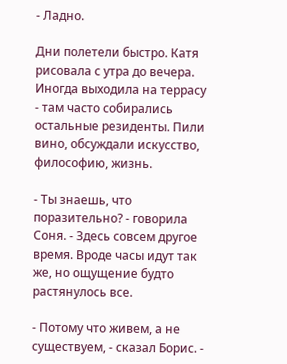- Ладно.

Дни полетели быстро. Катя рисовала с утра до вечера. Иногда выходила на террасу - там часто собирались остальные резиденты. Пили вино, обсуждали искусство, философию, жизнь.

- Ты знаешь, что поразительно? - говорила Соня. - Здесь совсем другое время. Вроде часы идут так же, но ощущение будто растянулось все.

- Потому что живем, а не существуем, - сказал Борис. -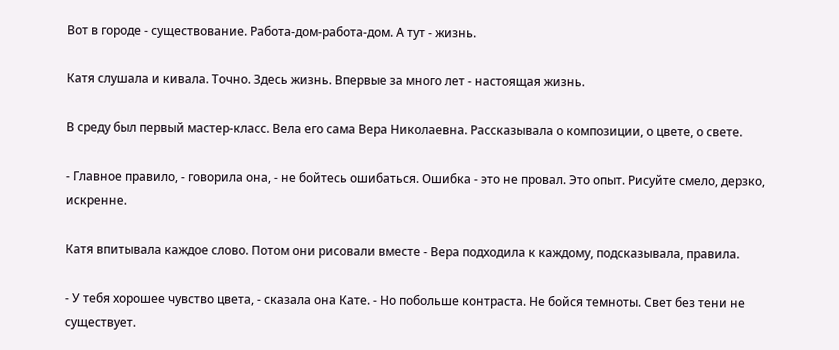Вот в городе - существование. Работа-дом-работа-дом. А тут - жизнь.

Катя слушала и кивала. Точно. Здесь жизнь. Впервые за много лет - настоящая жизнь.

В среду был первый мастер-класс. Вела его сама Вера Николаевна. Рассказывала о композиции, о цвете, о свете.

- Главное правило, - говорила она, - не бойтесь ошибаться. Ошибка - это не провал. Это опыт. Рисуйте смело, дерзко, искренне.

Катя впитывала каждое слово. Потом они рисовали вместе - Вера подходила к каждому, подсказывала, правила.

- У тебя хорошее чувство цвета, - сказала она Кате. - Но побольше контраста. Не бойся темноты. Свет без тени не существует.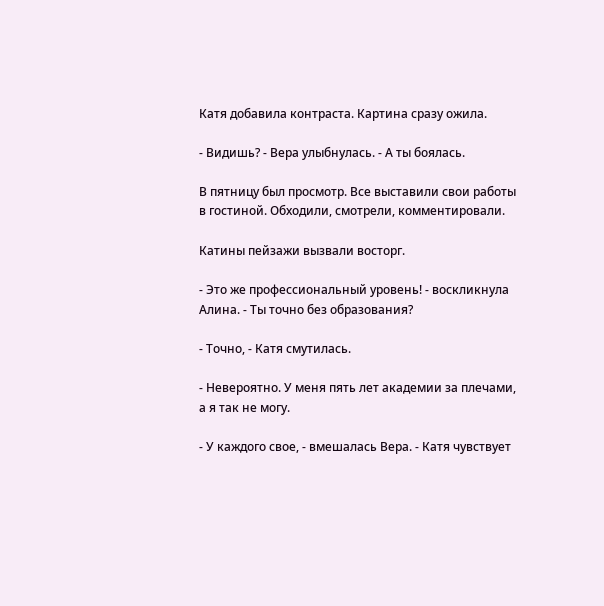Катя добавила контраста. Картина сразу ожила.

- Видишь? - Вера улыбнулась. - А ты боялась.

В пятницу был просмотр. Все выставили свои работы в гостиной. Обходили, смотрели, комментировали.

Катины пейзажи вызвали восторг.

- Это же профессиональный уровень! - воскликнула Алина. - Ты точно без образования?

- Точно, - Катя смутилась.

- Невероятно. У меня пять лет академии за плечами, а я так не могу.

- У каждого свое, - вмешалась Вера. - Катя чувствует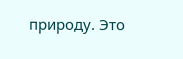природу. Это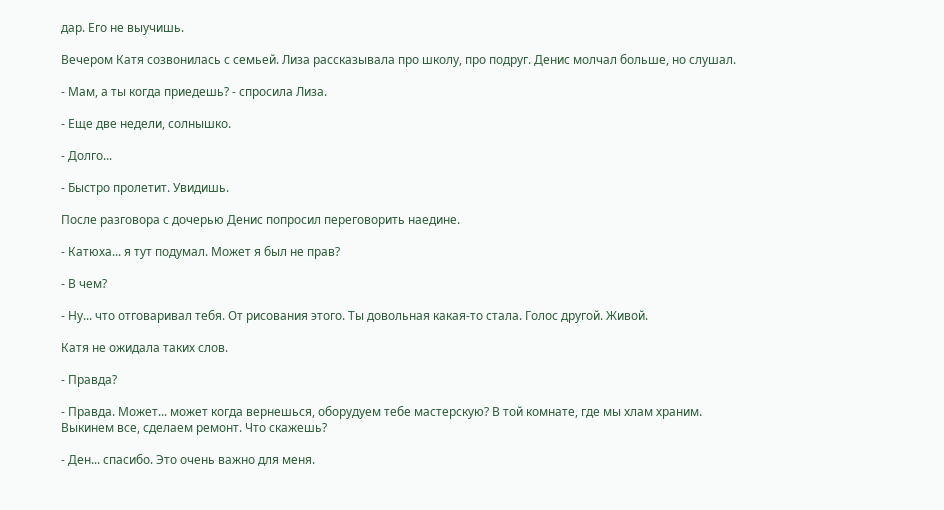дар. Его не выучишь.

Вечером Катя созвонилась с семьей. Лиза рассказывала про школу, про подруг. Денис молчал больше, но слушал.

- Мам, а ты когда приедешь? - спросила Лиза.

- Еще две недели, солнышко.

- Долго...

- Быстро пролетит. Увидишь.

После разговора с дочерью Денис попросил переговорить наедине.

- Катюха... я тут подумал. Может я был не прав?

- В чем?

- Ну... что отговаривал тебя. От рисования этого. Ты довольная какая-то стала. Голос другой. Живой.

Катя не ожидала таких слов.

- Правда?

- Правда. Может... может когда вернешься, оборудуем тебе мастерскую? В той комнате, где мы хлам храним. Выкинем все, сделаем ремонт. Что скажешь?

- Ден... спасибо. Это очень важно для меня.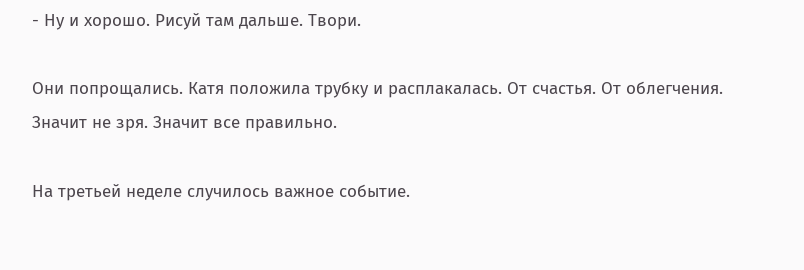- Ну и хорошо. Рисуй там дальше. Твори.

Они попрощались. Катя положила трубку и расплакалась. От счастья. От облегчения. Значит не зря. Значит все правильно.

На третьей неделе случилось важное событие.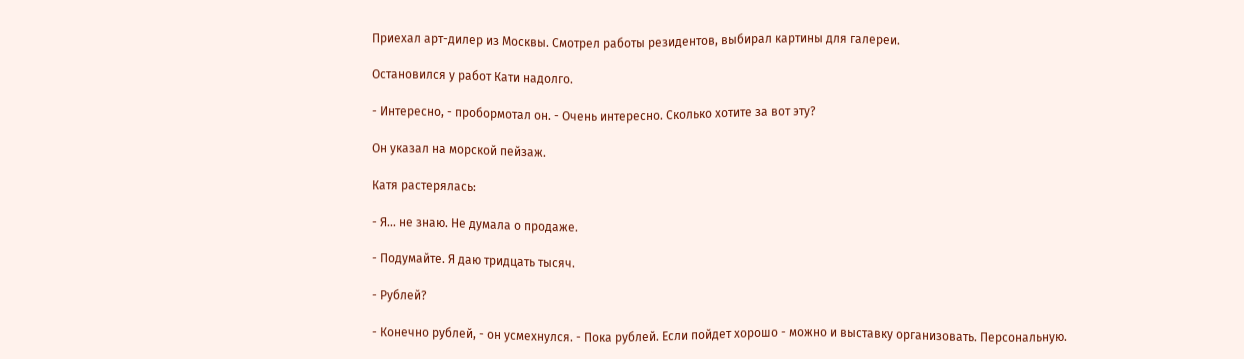Приехал арт-дилер из Москвы. Смотрел работы резидентов, выбирал картины для галереи.

Остановился у работ Кати надолго.

- Интересно, - пробормотал он. - Очень интересно. Сколько хотите за вот эту?

Он указал на морской пейзаж.

Катя растерялась:

- Я... не знаю. Не думала о продаже.

- Подумайте. Я даю тридцать тысяч.

- Рублей?

- Конечно рублей, - он усмехнулся. - Пока рублей. Если пойдет хорошо - можно и выставку организовать. Персональную.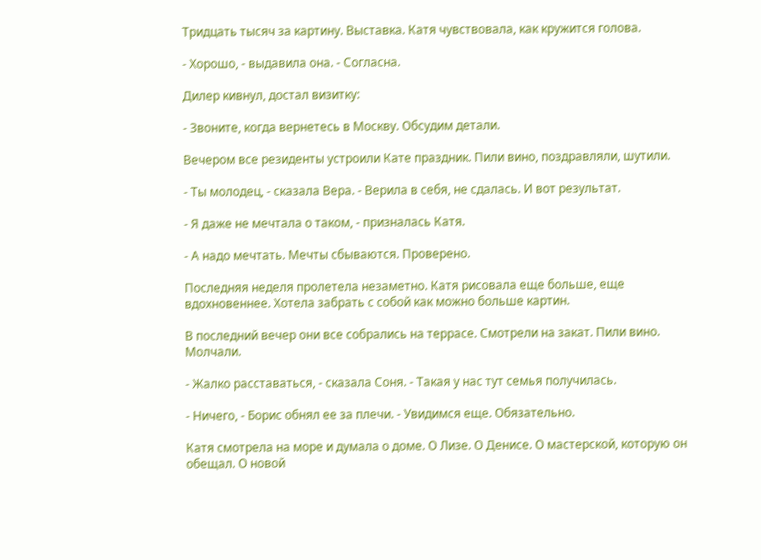Тридцать тысяч за картину. Выставка. Катя чувствовала, как кружится голова.

- Хорошо, - выдавила она. - Согласна.

Дилер кивнул, достал визитку:

- Звоните, когда вернетесь в Москву. Обсудим детали.

Вечером все резиденты устроили Кате праздник. Пили вино, поздравляли, шутили.

- Ты молодец, - сказала Вера. - Верила в себя, не сдалась. И вот результат.

- Я даже не мечтала о таком, - призналась Катя.

- А надо мечтать. Мечты сбываются. Проверено.

Последняя неделя пролетела незаметно. Катя рисовала еще больше, еще вдохновеннее. Хотела забрать с собой как можно больше картин.

В последний вечер они все собрались на террасе. Смотрели на закат. Пили вино. Молчали.

- Жалко расставаться, - сказала Соня. - Такая у нас тут семья получилась.

- Ничего, - Борис обнял ее за плечи. - Увидимся еще. Обязательно.

Катя смотрела на море и думала о доме. О Лизе. О Денисе. О мастерской, которую он обещал. О новой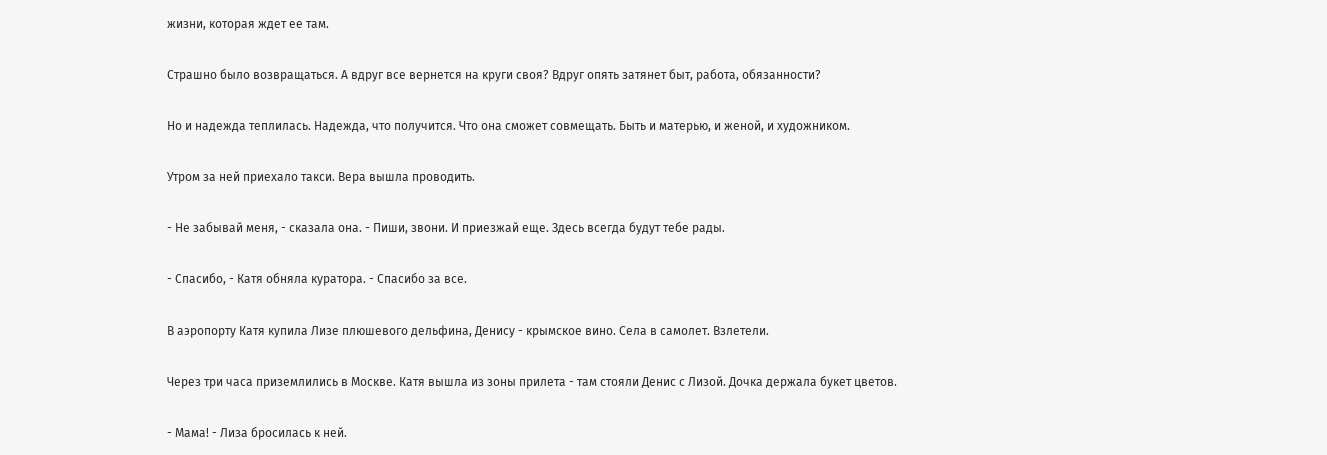жизни, которая ждет ее там.

Страшно было возвращаться. А вдруг все вернется на круги своя? Вдруг опять затянет быт, работа, обязанности?

Но и надежда теплилась. Надежда, что получится. Что она сможет совмещать. Быть и матерью, и женой, и художником.

Утром за ней приехало такси. Вера вышла проводить.

- Не забывай меня, - сказала она. - Пиши, звони. И приезжай еще. Здесь всегда будут тебе рады.

- Спасибо, - Катя обняла куратора. - Спасибо за все.

В аэропорту Катя купила Лизе плюшевого дельфина, Денису - крымское вино. Села в самолет. Взлетели.

Через три часа приземлились в Москве. Катя вышла из зоны прилета - там стояли Денис с Лизой. Дочка держала букет цветов.

- Мама! - Лиза бросилась к ней.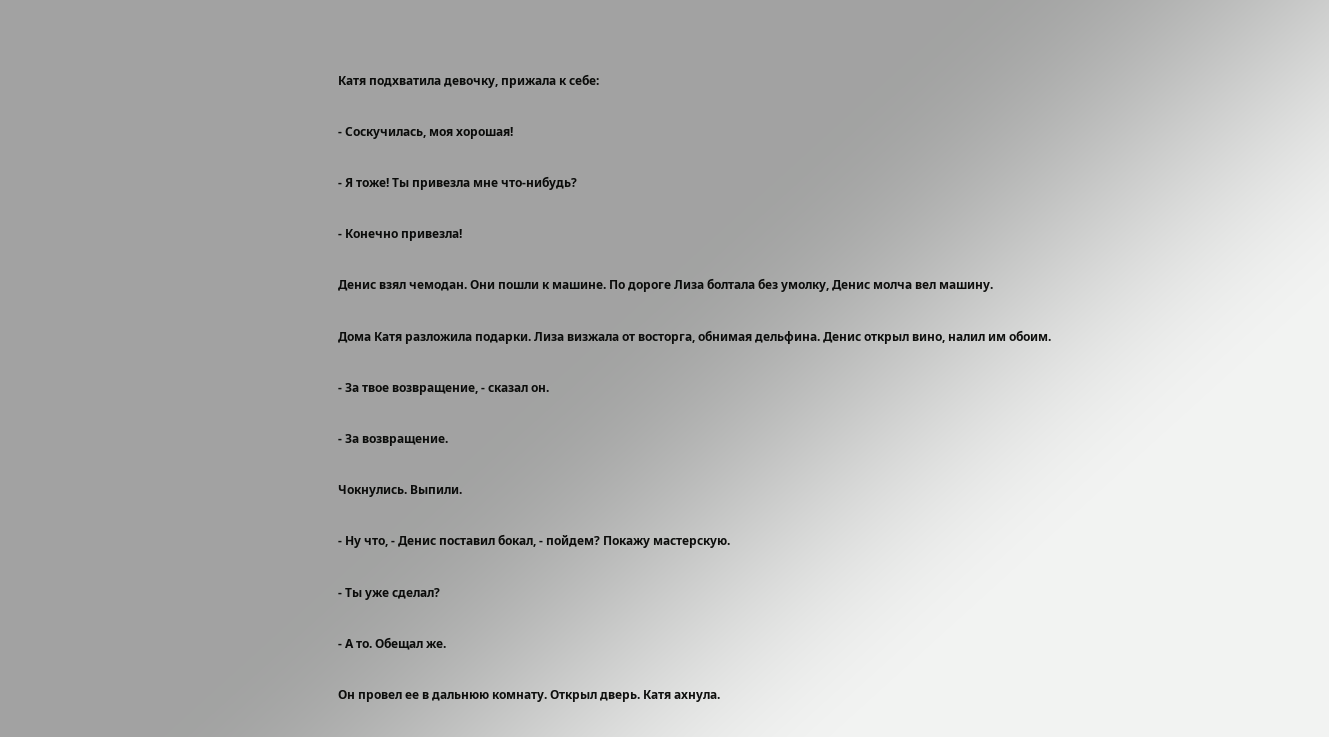Катя подхватила девочку, прижала к себе:

- Соскучилась, моя хорошая!

- Я тоже! Ты привезла мне что-нибудь?

- Конечно привезла!

Денис взял чемодан. Они пошли к машине. По дороге Лиза болтала без умолку, Денис молча вел машину.

Дома Катя разложила подарки. Лиза визжала от восторга, обнимая дельфина. Денис открыл вино, налил им обоим.

- За твое возвращение, - сказал он.

- За возвращение.

Чокнулись. Выпили.

- Ну что, - Денис поставил бокал, - пойдем? Покажу мастерскую.

- Ты уже сделал?

- А то. Обещал же.

Он провел ее в дальнюю комнату. Открыл дверь. Катя ахнула.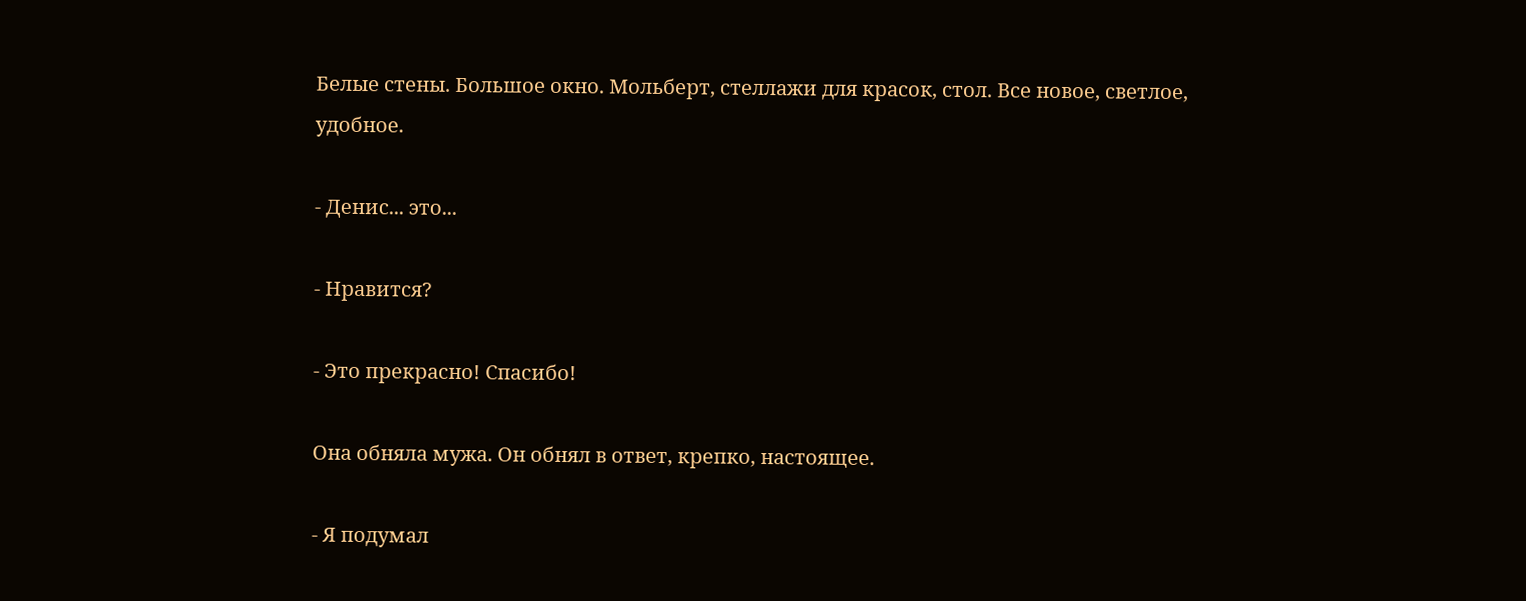Белые стены. Большое окно. Мольберт, стеллажи для красок, стол. Все новое, светлое, удобное.

- Денис... это...

- Нравится?

- Это прекрасно! Спасибо!

Она обняла мужа. Он обнял в ответ, крепко, настоящее.

- Я подумал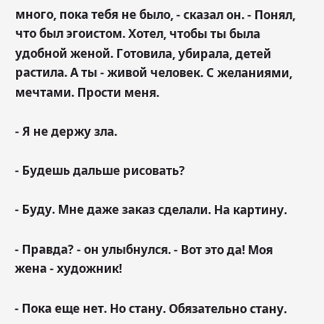много, пока тебя не было, - сказал он. - Понял, что был эгоистом. Хотел, чтобы ты была удобной женой. Готовила, убирала, детей растила. А ты - живой человек. С желаниями, мечтами. Прости меня.

- Я не держу зла.

- Будешь дальше рисовать?

- Буду. Мне даже заказ сделали. На картину.

- Правда? - он улыбнулся. - Вот это да! Моя жена - художник!

- Пока еще нет. Но стану. Обязательно стану.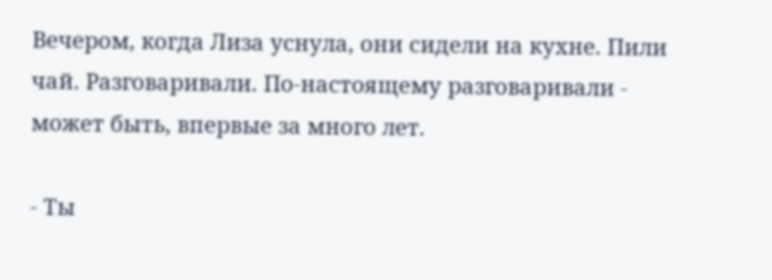Вечером, когда Лиза уснула, они сидели на кухне. Пили чай. Разговаривали. По-настоящему разговаривали - может быть, впервые за много лет.

- Ты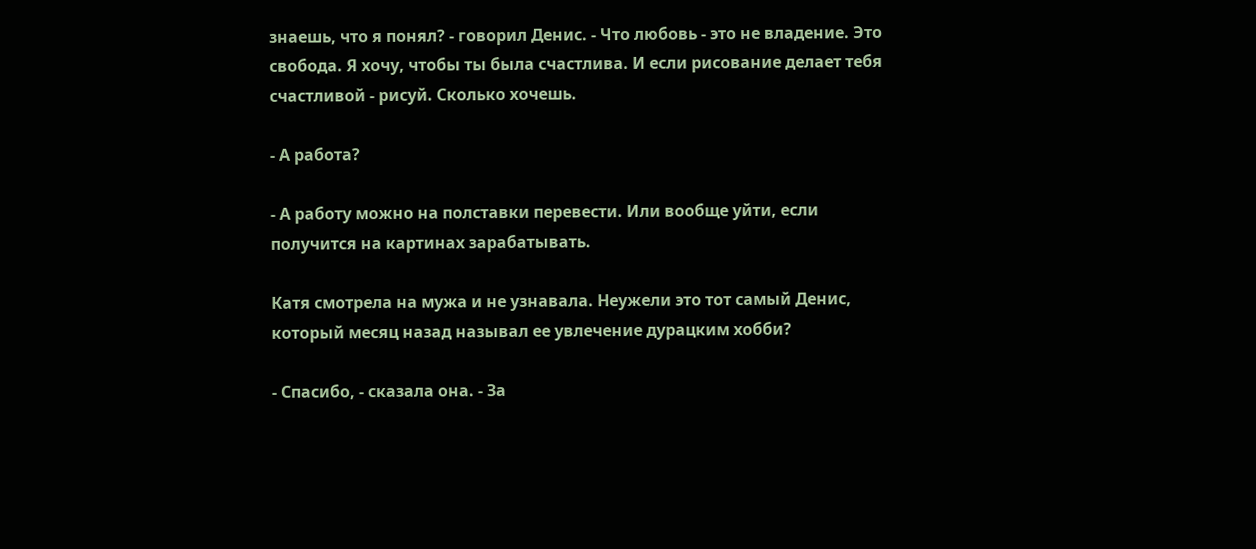знаешь, что я понял? - говорил Денис. - Что любовь - это не владение. Это свобода. Я хочу, чтобы ты была счастлива. И если рисование делает тебя счастливой - рисуй. Сколько хочешь.

- А работа?

- А работу можно на полставки перевести. Или вообще уйти, если получится на картинах зарабатывать.

Катя смотрела на мужа и не узнавала. Неужели это тот самый Денис, который месяц назад называл ее увлечение дурацким хобби?

- Спасибо, - сказала она. - За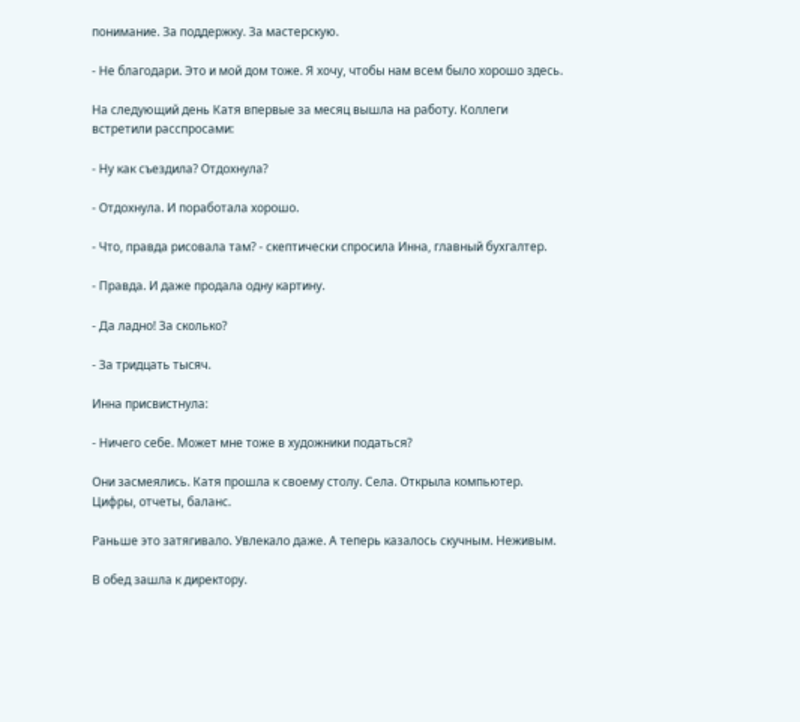понимание. За поддержку. За мастерскую.

- Не благодари. Это и мой дом тоже. Я хочу, чтобы нам всем было хорошо здесь.

На следующий день Катя впервые за месяц вышла на работу. Коллеги встретили расспросами:

- Ну как съездила? Отдохнула?

- Отдохнула. И поработала хорошо.

- Что, правда рисовала там? - скептически спросила Инна, главный бухгалтер.

- Правда. И даже продала одну картину.

- Да ладно! За сколько?

- За тридцать тысяч.

Инна присвистнула:

- Ничего себе. Может мне тоже в художники податься?

Они засмеялись. Катя прошла к своему столу. Села. Открыла компьютер. Цифры, отчеты, баланс.

Раньше это затягивало. Увлекало даже. А теперь казалось скучным. Неживым.

В обед зашла к директору.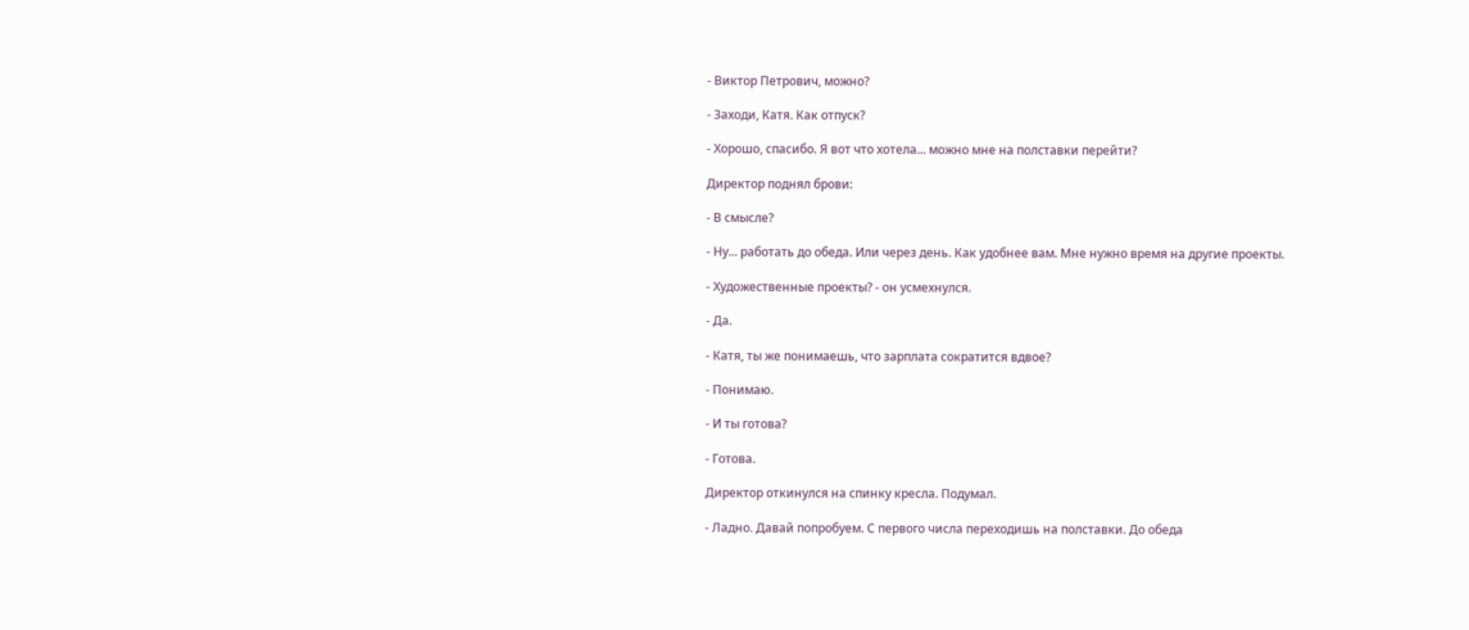- Виктор Петрович, можно?

- Заходи, Катя. Как отпуск?

- Хорошо, спасибо. Я вот что хотела... можно мне на полставки перейти?

Директор поднял брови:

- В смысле?

- Ну... работать до обеда. Или через день. Как удобнее вам. Мне нужно время на другие проекты.

- Художественные проекты? - он усмехнулся.

- Да.

- Катя, ты же понимаешь, что зарплата сократится вдвое?

- Понимаю.

- И ты готова?

- Готова.

Директор откинулся на спинку кресла. Подумал.

- Ладно. Давай попробуем. С первого числа переходишь на полставки. До обеда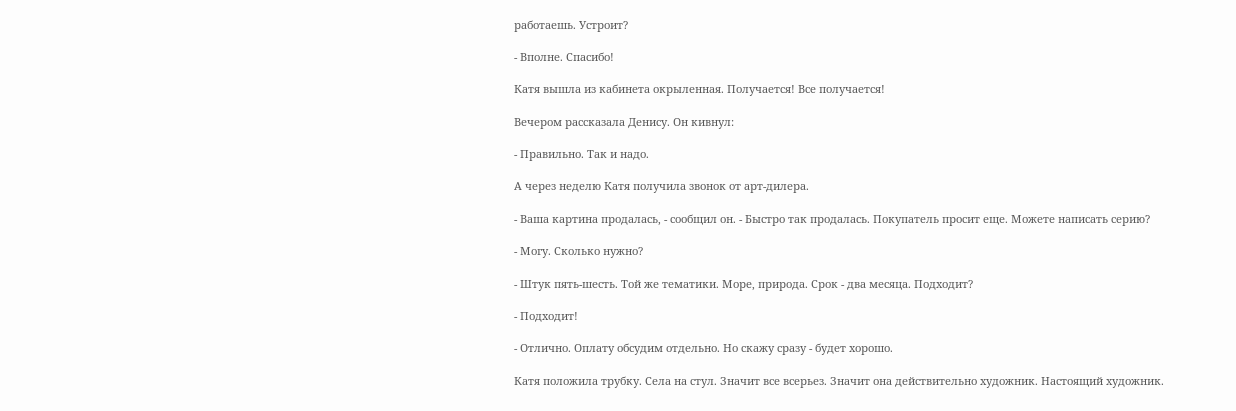работаешь. Устроит?

- Вполне. Спасибо!

Катя вышла из кабинета окрыленная. Получается! Все получается!

Вечером рассказала Денису. Он кивнул:

- Правильно. Так и надо.

А через неделю Катя получила звонок от арт-дилера.

- Ваша картина продалась, - сообщил он. - Быстро так продалась. Покупатель просит еще. Можете написать серию?

- Могу. Сколько нужно?

- Штук пять-шесть. Той же тематики. Море, природа. Срок - два месяца. Подходит?

- Подходит!

- Отлично. Оплату обсудим отдельно. Но скажу сразу - будет хорошо.

Катя положила трубку. Села на стул. Значит все всерьез. Значит она действительно художник. Настоящий художник.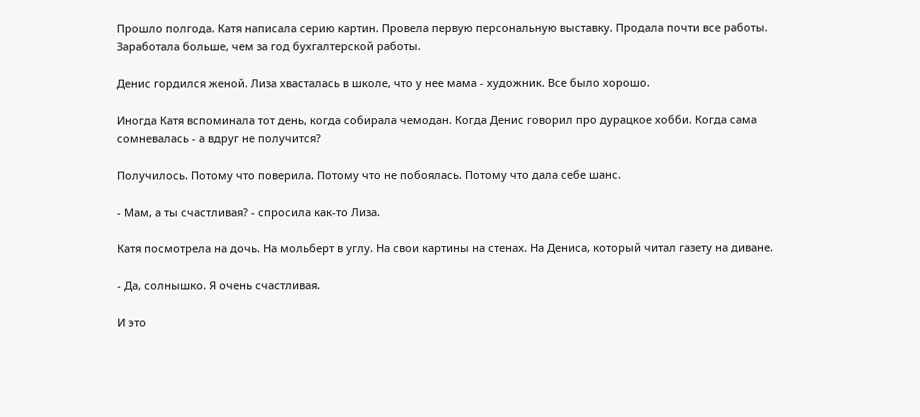Прошло полгода. Катя написала серию картин. Провела первую персональную выставку. Продала почти все работы. Заработала больше, чем за год бухгалтерской работы.

Денис гордился женой. Лиза хвасталась в школе, что у нее мама - художник. Все было хорошо.

Иногда Катя вспоминала тот день, когда собирала чемодан. Когда Денис говорил про дурацкое хобби. Когда сама сомневалась - а вдруг не получится?

Получилось. Потому что поверила. Потому что не побоялась. Потому что дала себе шанс.

- Мам, а ты счастливая? - спросила как-то Лиза.

Катя посмотрела на дочь. На мольберт в углу. На свои картины на стенах. На Дениса, который читал газету на диване.

- Да, солнышко. Я очень счастливая.

И это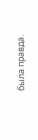была правда.